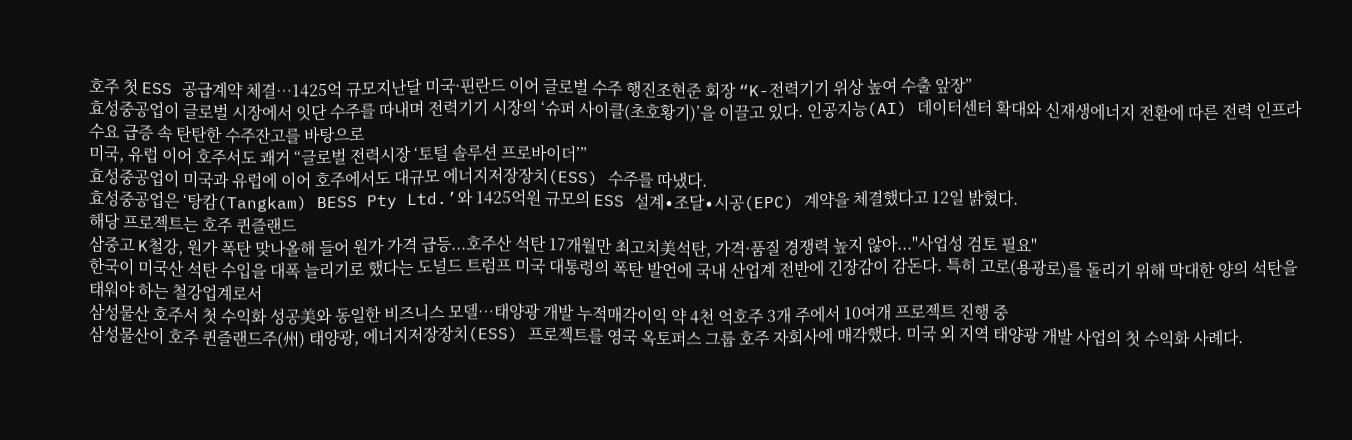호주 첫 ESS 공급계약 체결…1425억 규모지난달 미국·핀란드 이어 글로벌 수주 행진조현준 회장 “K-전력기기 위상 높여 수출 앞장”
효성중공업이 글로벌 시장에서 잇단 수주를 따내며 전력기기 시장의 ‘슈퍼 사이클(초호황기)’을 이끌고 있다. 인공지능(AI) 데이터센터 확대와 신재생에너지 전환에 따른 전력 인프라 수요 급증 속 탄탄한 수주잔고를 바탕으로
미국, 유럽 이어 호주서도 쾌거 “글로벌 전력시장 ‘토털 솔루션 프로바이더’”
효성중공업이 미국과 유럽에 이어 호주에서도 대규모 에너지저장장치(ESS) 수주를 따냈다.
효성중공업은 ‘탕캄(Tangkam) BESS Pty Ltd.’와 1425억원 규모의 ESS 설계∙조달∙시공(EPC) 계약을 체결했다고 12일 밝혔다.
해당 프로젝트는 호주 퀸즐랜드
삼중고 K철강, 원가 폭탄 맞나올해 들어 원가 가격 급등...호주산 석탄 17개월만 최고치美석탄, 가격·품질 경쟁력 높지 않아..."사업성 검토 필요"
한국이 미국산 석탄 수입을 대폭 늘리기로 했다는 도널드 트럼프 미국 대통령의 폭탄 발언에 국내 산업계 전반에 긴장감이 감돈다. 특히 고로(용광로)를 돌리기 위해 막대한 양의 석탄을 태워야 하는 철강업계로서
삼성물산 호주서 첫 수익화 성공美와 동일한 비즈니스 모델…태양광 개발 누적매각이익 약 4천 억호주 3개 주에서 10여개 프로젝트 진행 중
삼성물산이 호주 퀸즐랜드주(州) 태양광, 에너지저장장치(ESS) 프로젝트를 영국 옥토퍼스 그룹 호주 자회사에 매각했다. 미국 외 지역 태양광 개발 사업의 첫 수익화 사례다.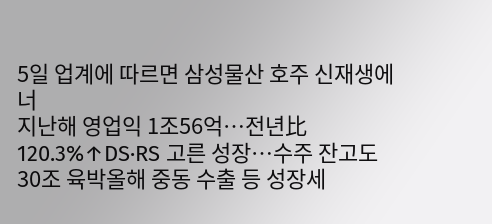5일 업계에 따르면 삼성물산 호주 신재생에너
지난해 영업익 1조56억…전년比 120.3%↑DS·RS 고른 성장…수주 잔고도 30조 육박올해 중동 수출 등 성장세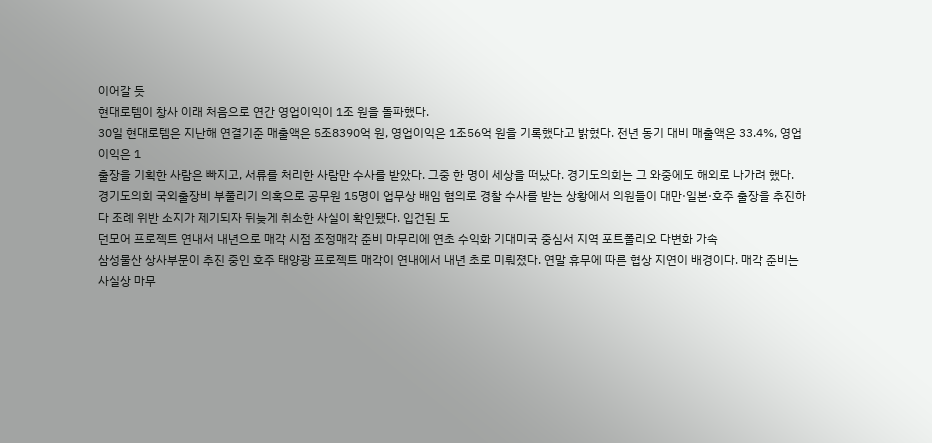이어갈 듯
현대로템이 창사 이래 처음으로 연간 영업이익이 1조 원을 돌파했다.
30일 현대로템은 지난해 연결기준 매출액은 5조8390억 원, 영업이익은 1조56억 원을 기록했다고 밝혔다. 전년 동기 대비 매출액은 33.4%, 영업이익은 1
출장을 기획한 사람은 빠지고, 서류를 처리한 사람만 수사를 받았다. 그중 한 명이 세상을 떠났다. 경기도의회는 그 와중에도 해외로 나가려 했다.
경기도의회 국외출장비 부풀리기 의혹으로 공무원 15명이 업무상 배임 혐의로 경찰 수사를 받는 상황에서 의원들이 대만·일본·호주 출장을 추진하다 조례 위반 소지가 제기되자 뒤늦게 취소한 사실이 확인됐다. 입건된 도
던모어 프로젝트 연내서 내년으로 매각 시점 조정매각 준비 마무리에 연초 수익화 기대미국 중심서 지역 포트폴리오 다변화 가속
삼성물산 상사부문이 추진 중인 호주 태양광 프로젝트 매각이 연내에서 내년 초로 미뤄졌다. 연말 휴무에 따른 협상 지연이 배경이다. 매각 준비는 사실상 마무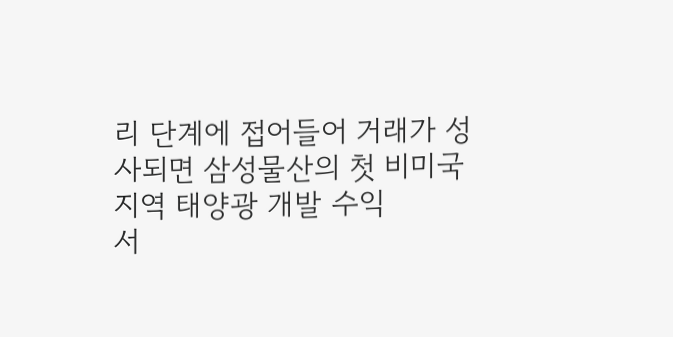리 단계에 접어들어 거래가 성사되면 삼성물산의 첫 비미국 지역 태양광 개발 수익
서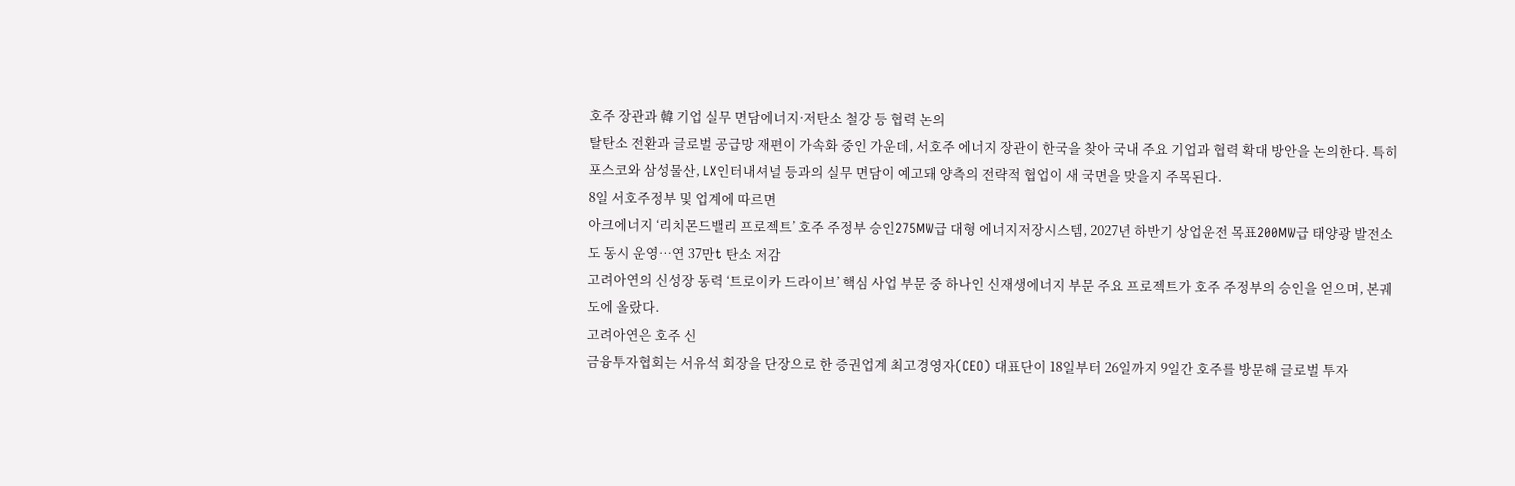호주 장관과 韓 기업 실무 면담에너지·저탄소 철강 등 협력 논의
탈탄소 전환과 글로벌 공급망 재편이 가속화 중인 가운데, 서호주 에너지 장관이 한국을 찾아 국내 주요 기업과 협력 확대 방안을 논의한다. 특히 포스코와 삼성물산, LX인터내셔널 등과의 실무 면담이 예고돼 양측의 전략적 협업이 새 국면을 맞을지 주목된다.
8일 서호주정부 및 업계에 따르면
아크에너지 ‘리치몬드밸리 프로젝트’ 호주 주정부 승인275MW급 대형 에너지저장시스템, 2027년 하반기 상업운전 목표200MW급 태양광 발전소도 동시 운영…연 37만t 탄소 저감
고려아연의 신성장 동력 ‘트로이카 드라이브’ 핵심 사업 부문 중 하나인 신재생에너지 부문 주요 프로젝트가 호주 주정부의 승인을 얻으며, 본궤도에 올랐다.
고려아연은 호주 신
금융투자협회는 서유석 회장을 단장으로 한 증권업계 최고경영자(CEO) 대표단이 18일부터 26일까지 9일간 호주를 방문해 글로벌 투자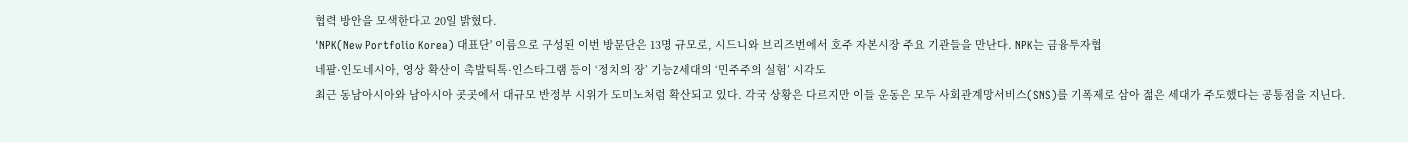협력 방안을 모색한다고 20일 밝혔다.
'NPK(New Portfolio Korea) 대표단' 이름으로 구성된 이번 방문단은 13명 규모로, 시드니와 브리즈번에서 호주 자본시장 주요 기관들을 만난다. NPK는 금융투자협
네팔·인도네시아, 영상 확산이 촉발틱톡·인스타그램 등이 ‘정치의 장’ 기능Z세대의 ‘민주주의 실험’ 시각도
최근 동남아시아와 남아시아 곳곳에서 대규모 반정부 시위가 도미노처럼 확산되고 있다. 각국 상황은 다르지만 이들 운동은 모두 사회관계망서비스(SNS)를 기폭제로 삼아 젊은 세대가 주도했다는 공통점을 지닌다.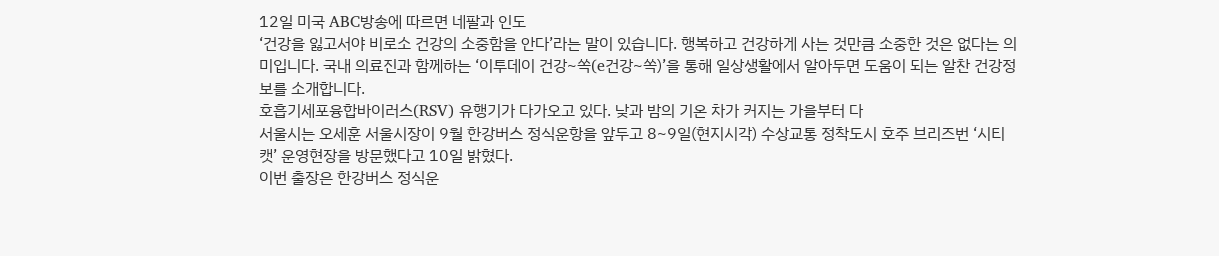12일 미국 ABC방송에 따르면 네팔과 인도
‘건강을 잃고서야 비로소 건강의 소중함을 안다’라는 말이 있습니다. 행복하고 건강하게 사는 것만큼 소중한 것은 없다는 의미입니다. 국내 의료진과 함께하는 ‘이투데이 건강~쏙(e건강~쏙)’을 통해 일상생활에서 알아두면 도움이 되는 알찬 건강정보를 소개합니다.
호흡기세포융합바이러스(RSV) 유행기가 다가오고 있다. 낮과 밤의 기온 차가 커지는 가을부터 다
서울시는 오세훈 서울시장이 9월 한강버스 정식운항을 앞두고 8~9일(현지시각) 수상교통 정착도시 호주 브리즈번 ‘시티캣’ 운영현장을 방문했다고 10일 밝혔다.
이번 출장은 한강버스 정식운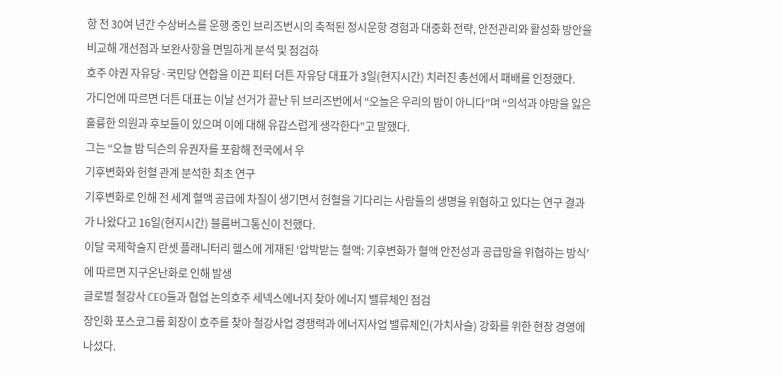항 전 30여 년간 수상버스를 운행 중인 브리즈번시의 축적된 정시운항 경험과 대중화 전략, 안전관리와 활성화 방안을 비교해 개선점과 보완사항을 면밀하게 분석 및 점검하
호주 야권 자유당·국민당 연합을 이끈 피터 더튼 자유당 대표가 3일(현지시간) 치러진 총선에서 패배를 인정했다.
가디언에 따르면 더튼 대표는 이날 선거가 끝난 뒤 브리즈번에서 “오늘은 우리의 밤이 아니다”며 “의석과 야망을 잃은 훌륭한 의원과 후보들이 있으며 이에 대해 유감스럽게 생각한다”고 말했다.
그는 “오늘 밤 딕슨의 유권자를 포함해 전국에서 우
기후변화와 헌혈 관계 분석한 최초 연구
기후변화로 인해 전 세계 혈액 공급에 차질이 생기면서 헌혈을 기다리는 사람들의 생명을 위협하고 있다는 연구 결과가 나왔다고 16일(현지시간) 블룸버그통신이 전했다.
이달 국제학술지 란셋 플래니터리 헬스에 게재된 ‘압박받는 혈액: 기후변화가 혈액 안전성과 공급망을 위협하는 방식’에 따르면 지구온난화로 인해 발생
글로벌 철강사 CEO들과 협업 논의호주 세넥스에너지 찾아 에너지 밸류체인 점검
장인화 포스코그룹 회장이 호주를 찾아 철강사업 경쟁력과 에너지사업 밸류체인(가치사슬) 강화를 위한 현장 경영에 나섰다.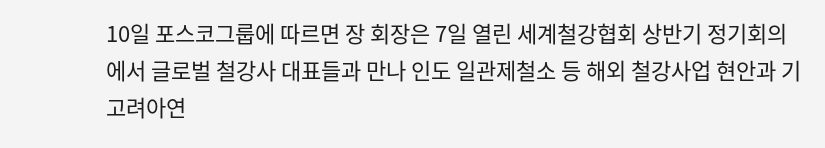10일 포스코그룹에 따르면 장 회장은 7일 열린 세계철강협회 상반기 정기회의에서 글로벌 철강사 대표들과 만나 인도 일관제철소 등 해외 철강사업 현안과 기
고려아연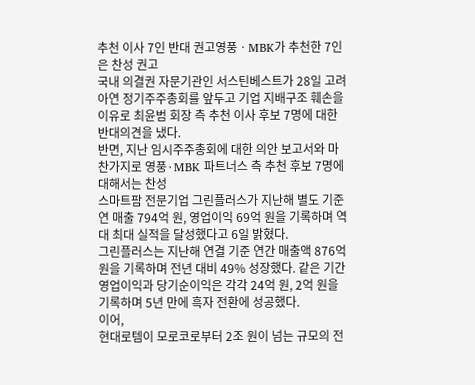추천 이사 7인 반대 권고영풍ㆍMBK가 추천한 7인은 찬성 권고
국내 의결권 자문기관인 서스틴베스트가 28일 고려아연 정기주주총회를 앞두고 기업 지배구조 훼손을 이유로 최윤범 회장 측 추천 이사 후보 7명에 대한 반대의견을 냈다.
반면, 지난 임시주주총회에 대한 의안 보고서와 마찬가지로 영풍·MBK 파트너스 측 추천 후보 7명에 대해서는 찬성
스마트팜 전문기업 그린플러스가 지난해 별도 기준 연 매출 794억 원, 영업이익 69억 원을 기록하며 역대 최대 실적을 달성했다고 6일 밝혔다.
그린플러스는 지난해 연결 기준 연간 매출액 876억 원을 기록하며 전년 대비 49% 성장했다. 같은 기간 영업이익과 당기순이익은 각각 24억 원, 2억 원을 기록하며 5년 만에 흑자 전환에 성공했다.
이어,
현대로템이 모로코로부터 2조 원이 넘는 규모의 전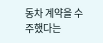동차 계약을 수주했다는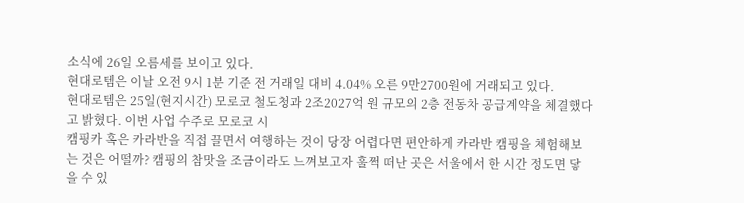소식에 26일 오름세를 보이고 있다.
현대로템은 이날 오전 9시 1분 기준 전 거래일 대비 4.04% 오른 9만2700원에 거래되고 있다.
현대로템은 25일(현지시간) 모로코 철도청과 2조2027억 원 규모의 2층 전동차 공급계약을 체결했다고 밝혔다. 이번 사업 수주로 모로코 시
캠핑카 혹은 카라반을 직접 끌면서 여행하는 것이 당장 어렵다면 편안하게 카라반 캠핑을 체험해보는 것은 어떨까? 캠핑의 참맛을 조금이라도 느껴보고자 훌쩍 떠난 곳은 서울에서 한 시간 정도면 닿을 수 있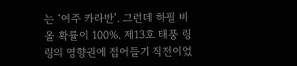는 ‘여주 카라반’. 그런데 하필 비올 확률이 100%. 제13호 태풍 링링의 영향권에 접어들기 직전이었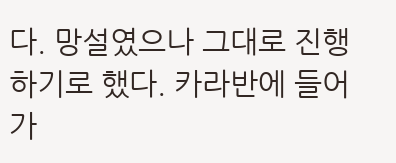다. 망설였으나 그대로 진행하기로 했다. 카라반에 들어가